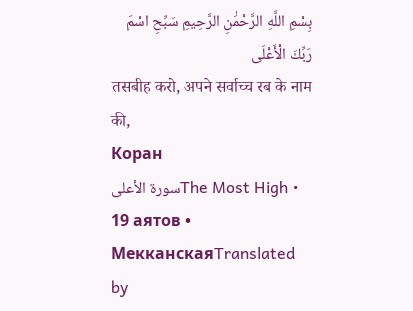بِسْمِ اللَّهِ الرَّحْمَٰنِ الرَّحِيمِ سَبِّحِ اسْمَ رَبِّكَ الْأَعْلَى
तसबीह करो, अपने सर्वाच्च रब के नाम की,
Коран
سورة الأعلىThe Most High • 19 аятов • МекканскаяTranslated by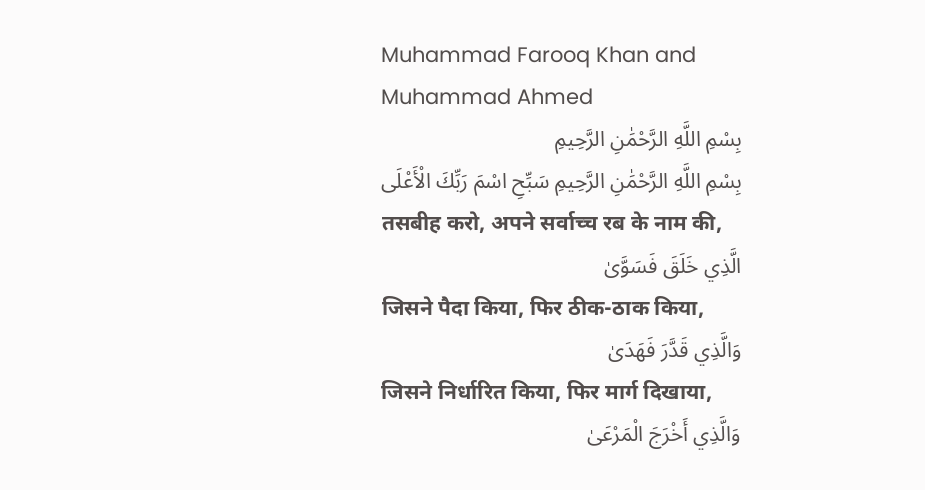Muhammad Farooq Khan and Muhammad Ahmed
بِسْمِ اللَّهِ الرَّحْمَٰنِ الرَّحِيمِ
بِسْمِ اللَّهِ الرَّحْمَٰنِ الرَّحِيمِ سَبِّحِ اسْمَ رَبِّكَ الْأَعْلَى
तसबीह करो, अपने सर्वाच्च रब के नाम की,
الَّذِي خَلَقَ فَسَوَّىٰ
जिसने पैदा किया, फिर ठीक-ठाक किया,
وَالَّذِي قَدَّرَ فَهَدَىٰ
जिसने निर्धारित किया, फिर मार्ग दिखाया,
وَالَّذِي أَخْرَجَ الْمَرْعَىٰ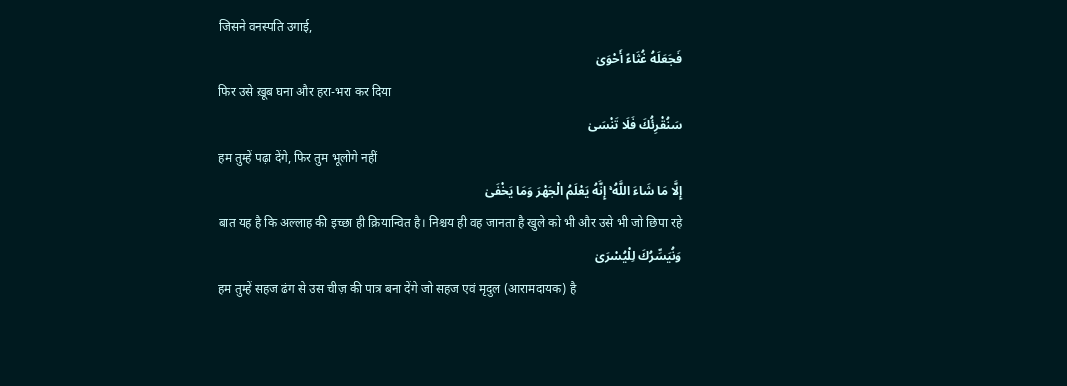जिसने वनस्पति उगाई,
فَجَعَلَهُ غُثَاءً أَحْوَىٰ
फिर उसे ख़ूब घना और हरा-भरा कर दिया
سَنُقْرِئُكَ فَلَا تَنْسَىٰ
हम तुम्हें पढ़ा देंगे, फिर तुम भूलोगे नहीं
إِلَّا مَا شَاءَ اللَّهُ ۚ إِنَّهُ يَعْلَمُ الْجَهْرَ وَمَا يَخْفَىٰ
बात यह है कि अल्लाह की इच्छा ही क्रियान्वित है। निश्चय ही वह जानता है खुले को भी और उसे भी जो छिपा रहे
وَنُيَسِّرُكَ لِلْيُسْرَىٰ
हम तुम्हें सहज ढंग से उस चीज़ की पात्र बना देंगे जो सहज एवं मृदुल (आरामदायक) है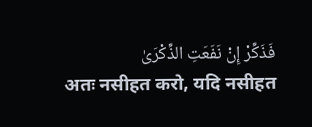فَذَكِّرْ إِنْ نَفَعَتِ الذِّكْرَىٰ
अतः नसीहत करो, यदि नसीहत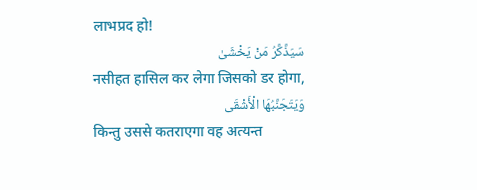लाभप्रद हो!
سَيَذَّكَّرُ مَنْ يَخْشَىٰ
नसीहत हासिल कर लेगा जिसको डर होगा,
وَيَتَجَنَّبُهَا الْأَشْقَى
किन्तु उससे कतराएगा वह अत्यन्त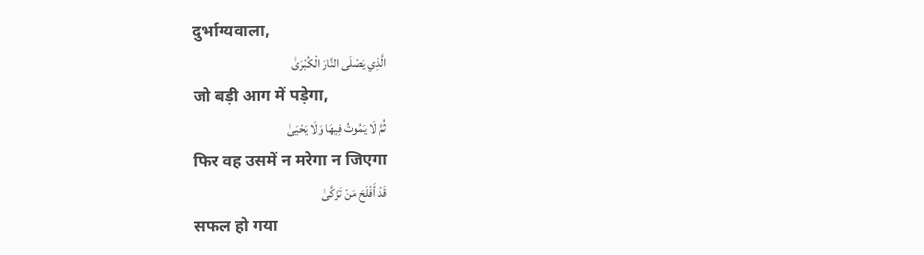दुर्भाग्यवाला,
الَّذِي يَصْلَى النَّارَ الْكُبْرَىٰ
जो बड़ी आग में पड़ेगा,
ثُمَّ لَا يَمُوتُ فِيهَا وَلَا يَحْيَىٰ
फिर वह उसमें न मरेगा न जिएगा
قَدْ أَفْلَحَ مَنْ تَزَكَّىٰ
सफल हो गया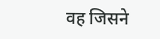वह जिसने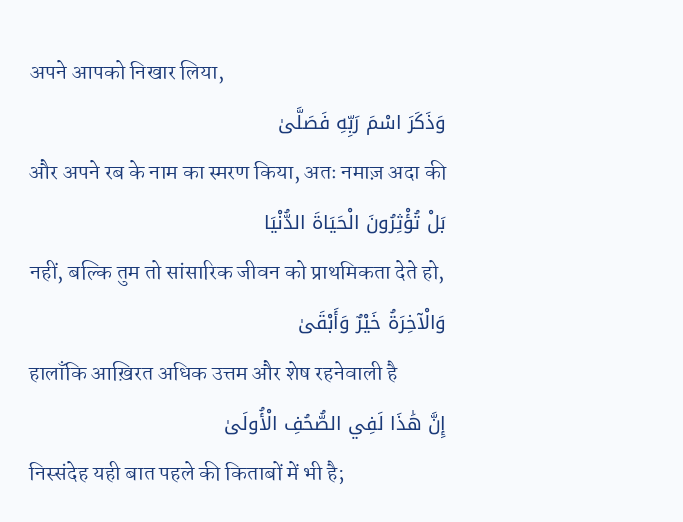अपने आपको निखार लिया,
وَذَكَرَ اسْمَ رَبِّهِ فَصَلَّىٰ
और अपने रब के नाम का स्मरण किया, अतः नमाज़ अदा की
بَلْ تُؤْثِرُونَ الْحَيَاةَ الدُّنْيَا
नहीं, बल्कि तुम तो सांसारिक जीवन को प्राथमिकता देते हो,
وَالْآخِرَةُ خَيْرٌ وَأَبْقَىٰ
हालाँकि आख़िरत अधिक उत्तम और शेष रहनेवाली है
إِنَّ هَٰذَا لَفِي الصُّحُفِ الْأُولَىٰ
निस्संदेह यही बात पहले की किताबों में भी है;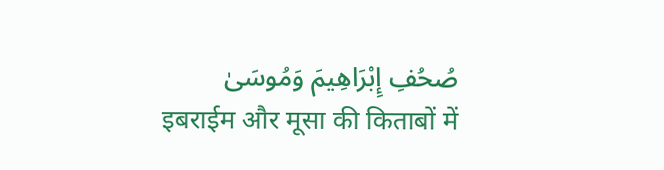صُحُفِ إِبْرَاهِيمَ وَمُوسَىٰ
इबराईम और मूसा की किताबों में